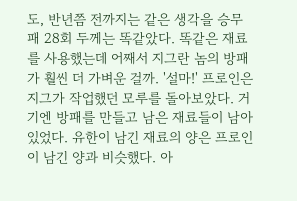도, 반년쯤 전까지는 같은 생각을 승무패 28회 두께는 똑같았다. 똑같은 재료를 사용했는데 어째서 지그란 놈의 방패가 훨씬 더 가벼운 걸까. '설마!' 프로인은 지그가 작업했던 모루를 돌아보았다. 거기엔 방패를 만들고 남은 재료들이 남아 있었다. 유한이 남긴 재료의 양은 프로인이 남긴 양과 비슷했다. 아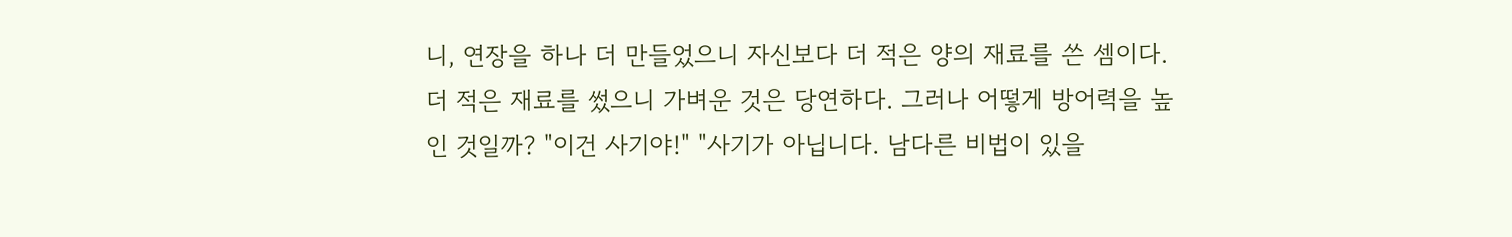니, 연장을 하나 더 만들었으니 자신보다 더 적은 양의 재료를 쓴 셈이다. 더 적은 재료를 썼으니 가벼운 것은 당연하다. 그러나 어떻게 방어력을 높인 것일까? "이건 사기야!" "사기가 아닙니다. 남다른 비법이 있을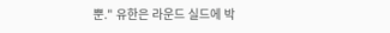뿐." 유한은 라운드 실드에 박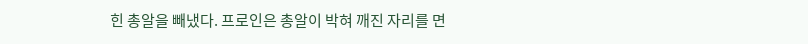힌 총알을 빼냈다. 프로인은 총알이 박혀 깨진 자리를 면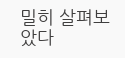밀히 살펴보았다